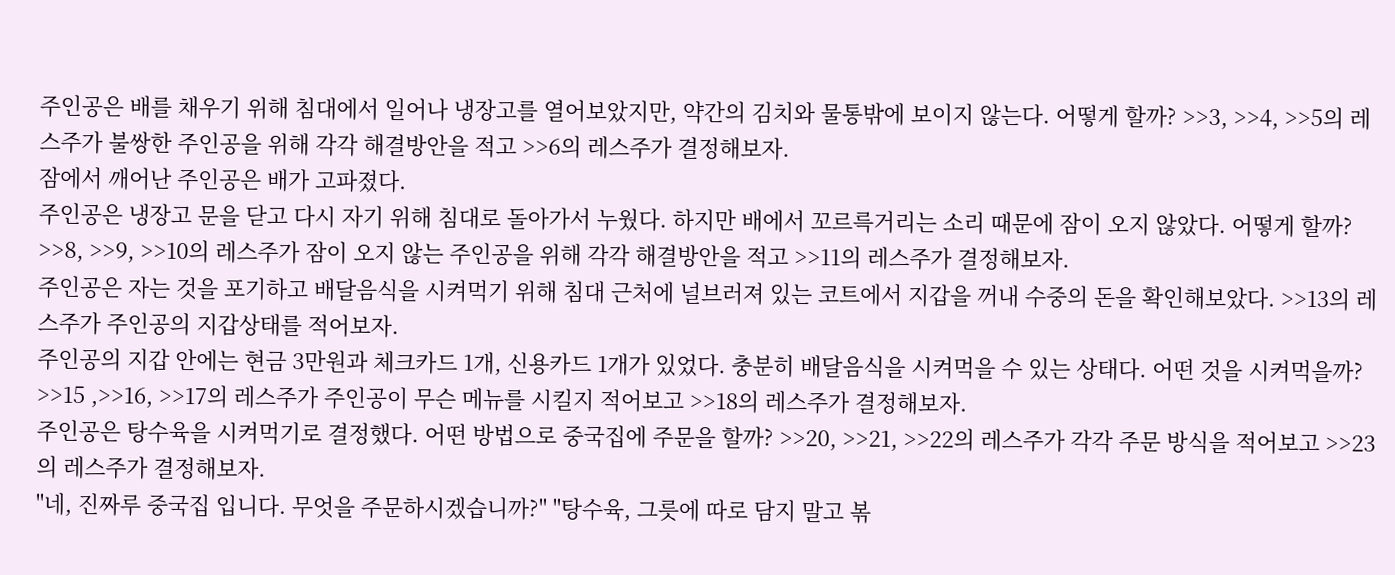주인공은 배를 채우기 위해 침대에서 일어나 냉장고를 열어보았지만, 약간의 김치와 물통밖에 보이지 않는다. 어떻게 할까? >>3, >>4, >>5의 레스주가 불쌍한 주인공을 위해 각각 해결방안을 적고 >>6의 레스주가 결정해보자.
잠에서 깨어난 주인공은 배가 고파졌다.
주인공은 냉장고 문을 닫고 다시 자기 위해 침대로 돌아가서 누웠다. 하지만 배에서 꼬르륵거리는 소리 때문에 잠이 오지 않았다. 어떻게 할까? >>8, >>9, >>10의 레스주가 잠이 오지 않는 주인공을 위해 각각 해결방안을 적고 >>11의 레스주가 결정해보자.
주인공은 자는 것을 포기하고 배달음식을 시켜먹기 위해 침대 근처에 널브러져 있는 코트에서 지갑을 꺼내 수중의 돈을 확인해보았다. >>13의 레스주가 주인공의 지갑상태를 적어보자.
주인공의 지갑 안에는 현금 3만원과 체크카드 1개, 신용카드 1개가 있었다. 충분히 배달음식을 시켜먹을 수 있는 상태다. 어떤 것을 시켜먹을까? >>15 ,>>16, >>17의 레스주가 주인공이 무슨 메뉴를 시킬지 적어보고 >>18의 레스주가 결정해보자.
주인공은 탕수육을 시켜먹기로 결정했다. 어떤 방법으로 중국집에 주문을 할까? >>20, >>21, >>22의 레스주가 각각 주문 방식을 적어보고 >>23의 레스주가 결정해보자.
"네, 진짜루 중국집 입니다. 무엇을 주문하시겠습니까?" "탕수육, 그릇에 따로 담지 말고 볶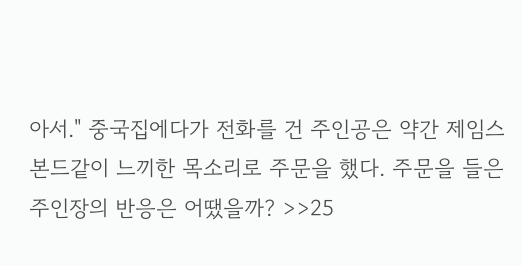아서." 중국집에다가 전화를 건 주인공은 약간 제임스 본드같이 느끼한 목소리로 주문을 했다. 주문을 들은 주인장의 반응은 어땠을까? >>25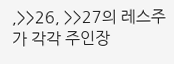,>>26, >>27의 레스주가 각각 주인장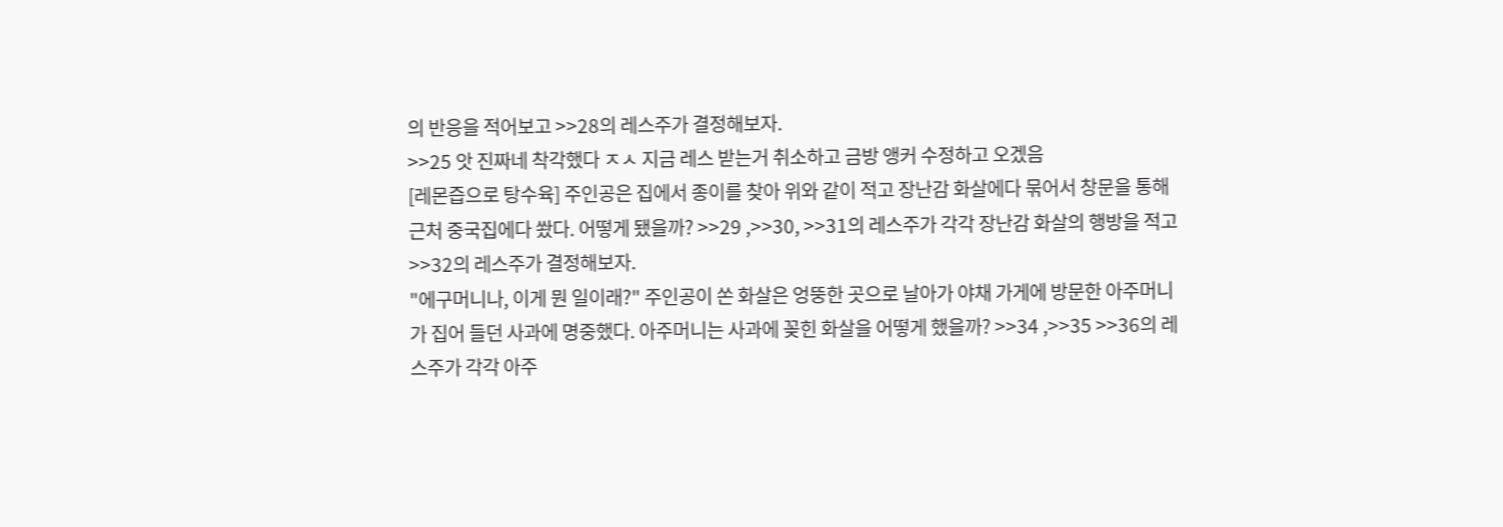의 반응을 적어보고 >>28의 레스주가 결정해보자.
>>25 앗 진짜네 착각했다 ㅈㅅ 지금 레스 받는거 취소하고 금방 앵커 수정하고 오겠음
[레몬즙으로 탕수육] 주인공은 집에서 종이를 찾아 위와 같이 적고 장난감 화살에다 묶어서 창문을 통해 근처 중국집에다 쐈다. 어떻게 됐을까? >>29 ,>>30, >>31의 레스주가 각각 장난감 화살의 행방을 적고 >>32의 레스주가 결정해보자.
"에구머니나, 이게 뭔 일이래?" 주인공이 쏜 화살은 엉뚱한 곳으로 날아가 야채 가게에 방문한 아주머니가 집어 들던 사과에 명중했다. 아주머니는 사과에 꽂힌 화살을 어떻게 했을까? >>34 ,>>35 >>36의 레스주가 각각 아주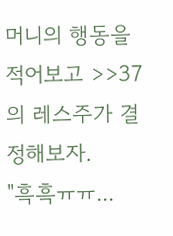머니의 행동을 적어보고 >>37의 레스주가 결정해보자.
"흑흑ㅠㅠ...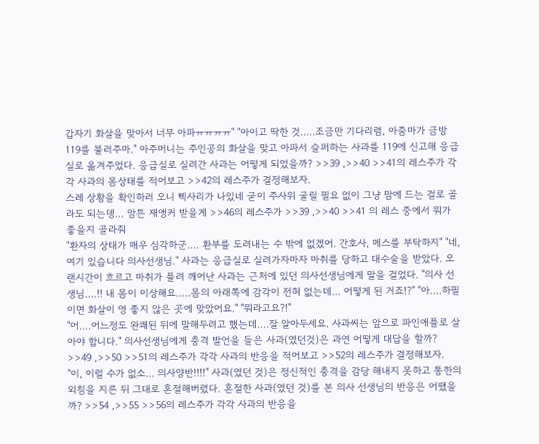갑자기 화살을 맞아서 너무 아파ㅠㅠㅠㅠ" "아이고 딱한 것.....조금만 기다리렴, 아줌마가 금방 119를 불러주마." 아주머니는 주인공의 화살을 맞고 아파서 슬퍼하는 사과를 119에 신고해 응급실로 옮겨주었다. 응급실로 실려간 사과는 어떻게 되었을까? >>39 ,>>40 >>41의 레스주가 각각 사과의 몸상태를 적어보고 >>42의 레스주가 결정해보자.
스레 상황을 확인하러 오니 삑사리가 나있네 굳이 주사위 굴릴 필요 없이 그냥 맘에 드는 걸로 골라도 되는뎅... 암튼 재앵커 받을게 >>46의 레스주가 >>39 ,>>40 >>41 의 레스 중에서 뭐가 좋을지 골라줘
"환자의 상태가 매우 심각하군.... 환부를 도려내는 수 밖에 없겠어. 간호사, 메스를 부탁하지" "네, 여기 있습니다 의사선생님." 사과는 응급실로 실려가자마자 마취를 당하고 대수술을 받았다. 오랜시간이 흐르고 마취가 풀려 깨어난 사과는 근처에 있던 의사선생님에게 말을 걸었다. "의사 선생님....!! 내 몸이 이상해요.....몸의 아래쪽에 감각이 전혀 없는데… 어떻게 된 거죠!?" "아....하필이면 화살이 영 좋지 않은 곳에 맞았어요." "뭐라고요?!"
"어....어느정도 완쾌된 뒤에 말해두려고 했는데....잘 알아두세요. 사과씨는 앞으로 파인애플로 살아야 합니다." 의사선생님에게 충격 발언을 들은 사과(였던것)은 과연 어떻게 대답을 할까? >>49 ,>>50 >>51의 레스주가 각각 사과의 반응을 적어보고 >>52의 레스주가 결정해보자.
"이, 이럴 수가 없소... 의사양반!!!!" 사과(였던 것)은 정신적인 충격을 감당 해내지 못하고 통한의 외침을 지른 뒤 그대로 혼절해버렸다. 혼절한 사과(였던 것)를 본 의사 선생님의 반응은 어땠을까? >>54 ,>>55 >>56의 레스주가 각각 사과의 반응을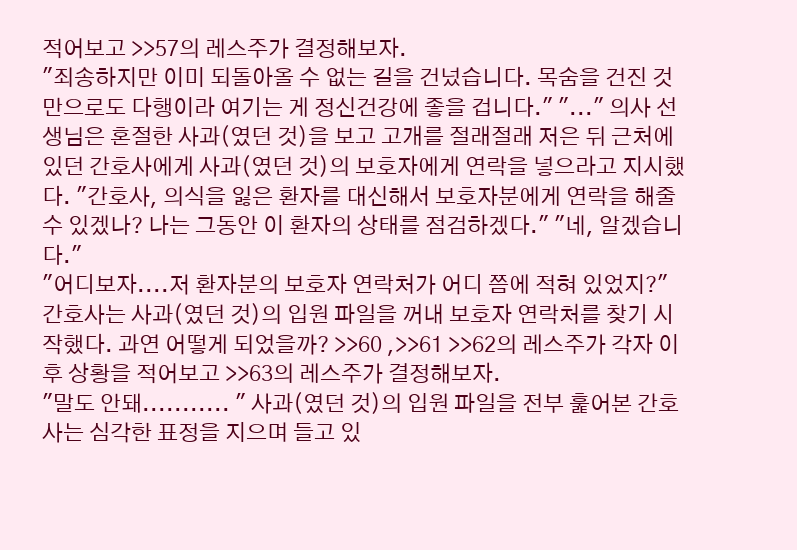적어보고 >>57의 레스주가 결정해보자.
"죄송하지만 이미 되돌아올 수 없는 길을 건넜습니다. 목숨을 건진 것 만으로도 다행이라 여기는 게 정신건강에 좋을 겁니다." "..." 의사 선생님은 혼절한 사과(였던 것)을 보고 고개를 절래절래 저은 뒤 근처에 있던 간호사에게 사과(였던 것)의 보호자에게 연락을 넣으라고 지시했다. "간호사, 의식을 잃은 환자를 대신해서 보호자분에게 연락을 해줄 수 있겠나? 나는 그동안 이 환자의 상태를 점검하겠다." "네, 알겠습니다."
"어디보자....저 환자분의 보호자 연락처가 어디 쯤에 적혀 있었지?" 간호사는 사과(였던 것)의 입원 파일을 꺼내 보호자 연락처를 찾기 시작했다. 과연 어떻게 되었을까? >>60 ,>>61 >>62의 레스주가 각자 이후 상황을 적어보고 >>63의 레스주가 결정해보자.
"말도 안돼........... " 사과(였던 것)의 입원 파일을 전부 훑어본 간호사는 심각한 표정을 지으며 들고 있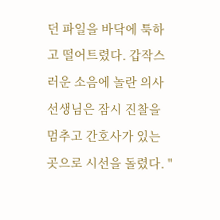던 파일을 바닥에 툭하고 떨어트렸다. 갑작스러운 소음에 놀란 의사 선생님은 잠시 진찰을 멈추고 간호사가 있는 곳으로 시선을 돌렸다. "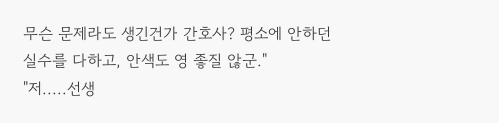무슨 문제라도 생긴건가 간호사? 평소에 안하던 실수를 다하고, 안색도 영 좋질 않군."
"저.....선생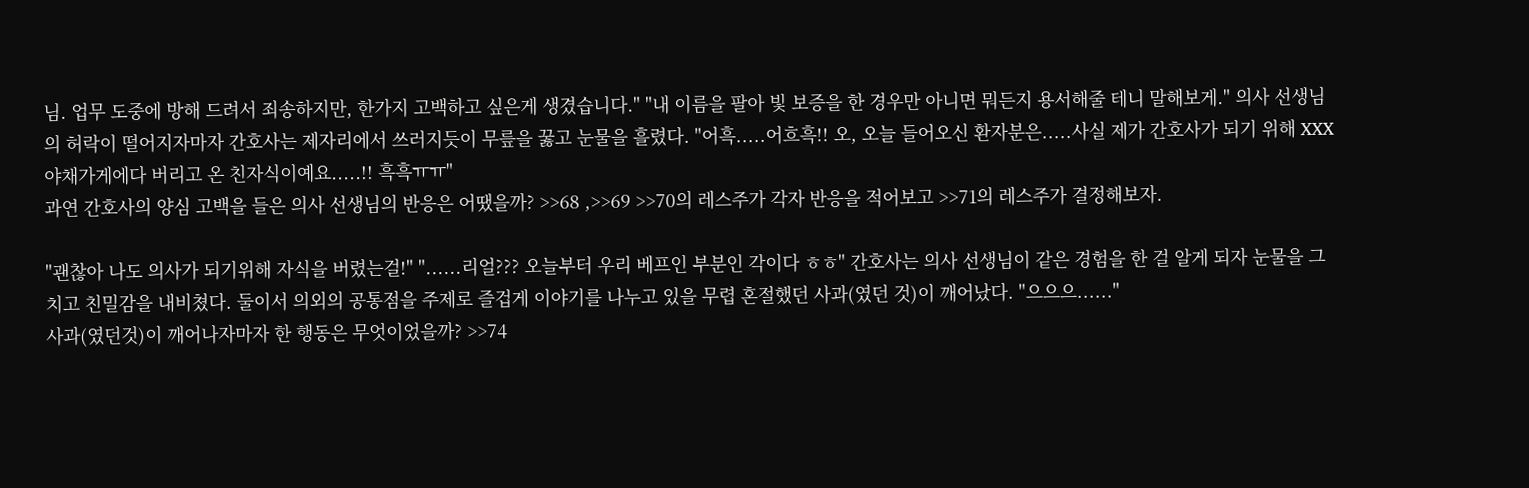님. 업무 도중에 방해 드려서 죄송하지만, 한가지 고백하고 싶은게 생겼습니다." "내 이름을 팔아 빛 보증을 한 경우만 아니면 뭐든지 용서해줄 테니 말해보게." 의사 선생님의 허락이 떨어지자마자 간호사는 제자리에서 쓰러지듯이 무릎을 꿇고 눈물을 흘렸다. "어흑.....어흐흑!! 오, 오늘 들어오신 환자분은.....사실 제가 간호사가 되기 위해 XXX 야채가게에다 버리고 온 친자식이예요.....!! 흑흑ㅠㅠ"
과연 간호사의 양심 고백을 들은 의사 선생님의 반응은 어땠을까? >>68 ,>>69 >>70의 레스주가 각자 반응을 적어보고 >>71의 레스주가 결정해보자.

"괜찮아 나도 의사가 되기위해 자식을 버렸는걸!" "......리얼??? 오늘부터 우리 베프인 부분인 각이다 ㅎㅎ" 간호사는 의사 선생님이 같은 경험을 한 걸 알게 되자 눈물을 그치고 친밀감을 내비쳤다. 둘이서 의외의 공통점을 주제로 즐겁게 이야기를 나누고 있을 무렵 혼절했던 사과(였던 것)이 깨어났다. "으으으......"
사과(였던것)이 깨어나자마자 한 행동은 무엇이었을까? >>74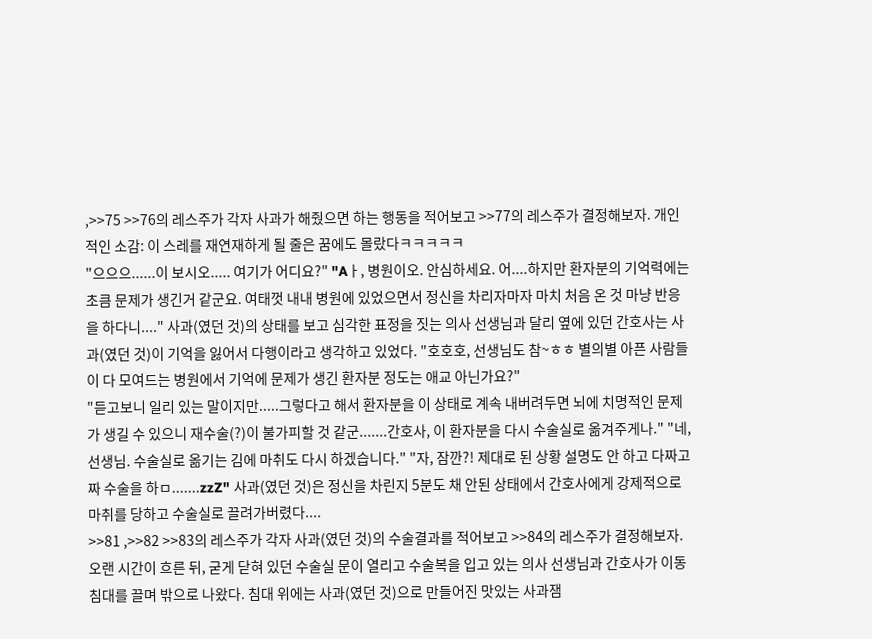,>>75 >>76의 레스주가 각자 사과가 해줬으면 하는 행동을 적어보고 >>77의 레스주가 결정해보자. 개인적인 소감: 이 스레를 재연재하게 될 줄은 꿈에도 몰랐다ㅋㅋㅋㅋㅋ
"으으으......이 보시오..... 여기가 어디요?" "Aㅏ, 병원이오. 안심하세요. 어....하지만 환자분의 기억력에는 초큼 문제가 생긴거 같군요. 여태껏 내내 병원에 있었으면서 정신을 차리자마자 마치 처음 온 것 마냥 반응을 하다니...." 사과(였던 것)의 상태를 보고 심각한 표정을 짓는 의사 선생님과 달리 옆에 있던 간호사는 사과(였던 것)이 기억을 잃어서 다행이라고 생각하고 있었다. "호호호, 선생님도 참~ㅎㅎ 별의별 아픈 사람들이 다 모여드는 병원에서 기억에 문제가 생긴 환자분 정도는 애교 아닌가요?"
"듣고보니 일리 있는 말이지만.....그렇다고 해서 환자분을 이 상태로 계속 내버려두면 뇌에 치명적인 문제가 생길 수 있으니 재수술(?)이 불가피할 것 같군.......간호사, 이 환자분을 다시 수술실로 옮겨주게나." "네, 선생님. 수술실로 옮기는 김에 마취도 다시 하겠습니다." "자, 잠깐?! 제대로 된 상황 설명도 안 하고 다짜고짜 수술을 하ㅁ.......zzZ" 사과(였던 것)은 정신을 차린지 5분도 채 안된 상태에서 간호사에게 강제적으로 마취를 당하고 수술실로 끌려가버렸다....
>>81 ,>>82 >>83의 레스주가 각자 사과(였던 것)의 수술결과를 적어보고 >>84의 레스주가 결정해보자.
오랜 시간이 흐른 뒤, 굳게 닫혀 있던 수술실 문이 열리고 수술복을 입고 있는 의사 선생님과 간호사가 이동침대를 끌며 밖으로 나왔다. 침대 위에는 사과(였던 것)으로 만들어진 맛있는 사과잼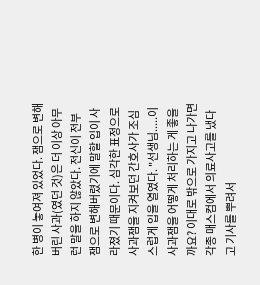한 병이 놓여져 있었다. 잼으로 변해버린 사과(였던 것)은 더 이상 아무런 말을 하지 않았다. 전신이 전부 잼으로 변해버렸기에 말할 입이 사라졌기 때문이다. 심각한 표정으로 사과잼을 지켜보던 간호사가 조심스럽게 입을 열였다. "선생님.....이 사과잼을 어떻게 처리하는 게 좋을까요? 이대로 밖으로 가지고 나가면 각종 매스컴에서 의료사고를 냈다고 기사를 뿌려서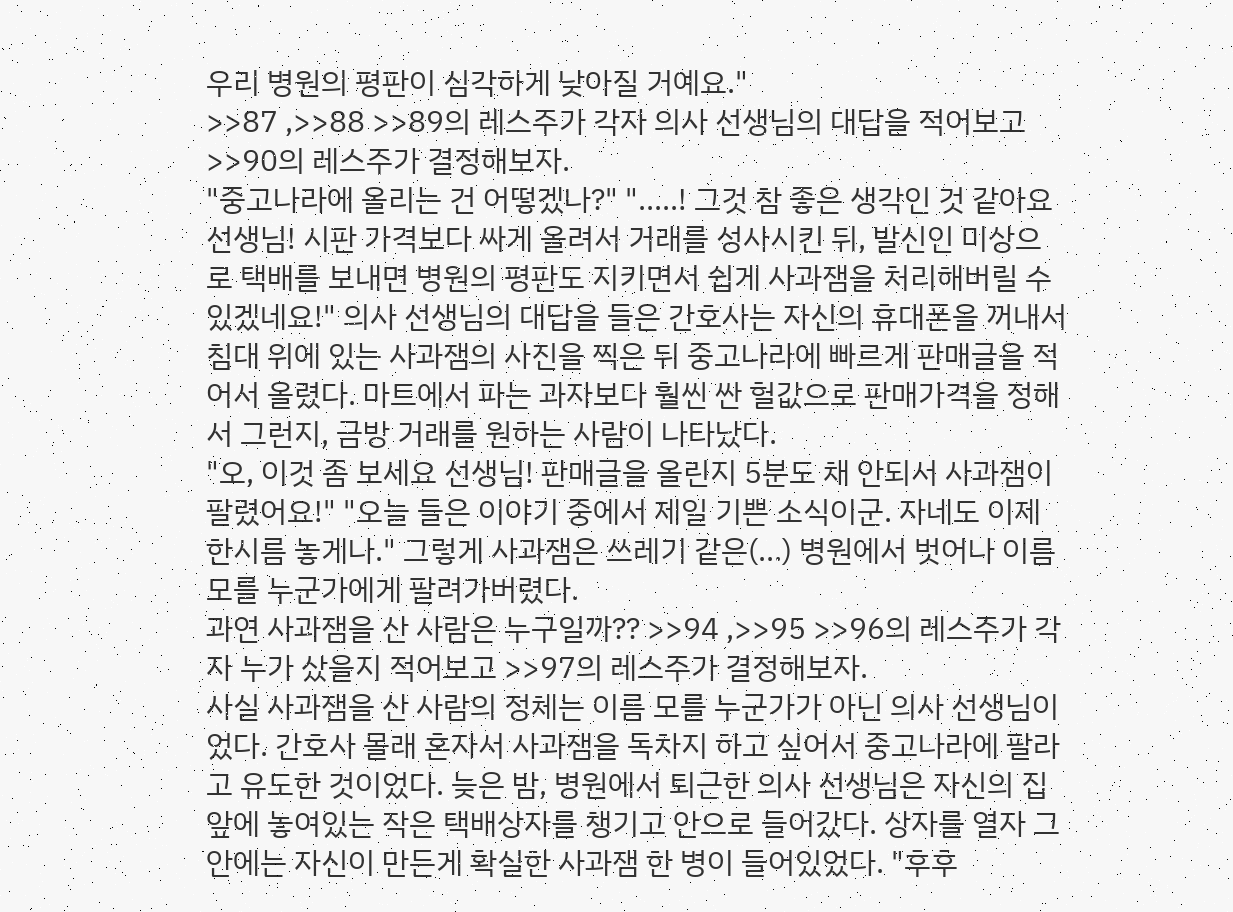우리 병원의 평판이 심각하게 낮아질 거예요."
>>87 ,>>88 >>89의 레스주가 각자 의사 선생님의 대답을 적어보고 >>90의 레스주가 결정해보자.
"중고나라에 올리는 건 어떻겠나?" ".....! 그것 참 좋은 생각인 것 같아요 선생님! 시판 가격보다 싸게 올려서 거래를 성사시킨 뒤, 발신인 미상으로 택배를 보내면 병원의 평판도 지키면서 쉽게 사과잼을 처리해버릴 수 있겠네요!" 의사 선생님의 대답을 들은 간호사는 자신의 휴대폰을 꺼내서 침대 위에 있는 사과잼의 사진을 찍은 뒤 중고나라에 빠르게 판매글을 적어서 올렸다. 마트에서 파는 과자보다 훨씬 싼 헐값으로 판매가격을 정해서 그런지, 금방 거래를 원하는 사람이 나타났다.
"오, 이것 좀 보세요 선생님! 판매글을 올린지 5분도 채 안되서 사과잼이 팔렸어요!" "오늘 들은 이야기 중에서 제일 기쁜 소식이군. 자네도 이제 한시름 놓게나." 그렇게 사과잼은 쓰레기 같은(...) 병원에서 벗어나 이름 모를 누군가에게 팔려가버렸다.
과연 사과잼을 산 사람은 누구일까?? >>94 ,>>95 >>96의 레스주가 각자 누가 샀을지 적어보고 >>97의 레스주가 결정해보자.
사실 사과잼을 산 사람의 정체는 이름 모를 누군가가 아닌 의사 선생님이었다. 간호사 몰래 혼자서 사과잼을 독차지 하고 싶어서 중고나라에 팔라고 유도한 것이었다. 늦은 밤, 병원에서 퇴근한 의사 선생님은 자신의 집 앞에 놓여있는 작은 택배상자를 챙기고 안으로 들어갔다. 상자를 열자 그 안에는 자신이 만든게 확실한 사과잼 한 병이 들어있었다. "후후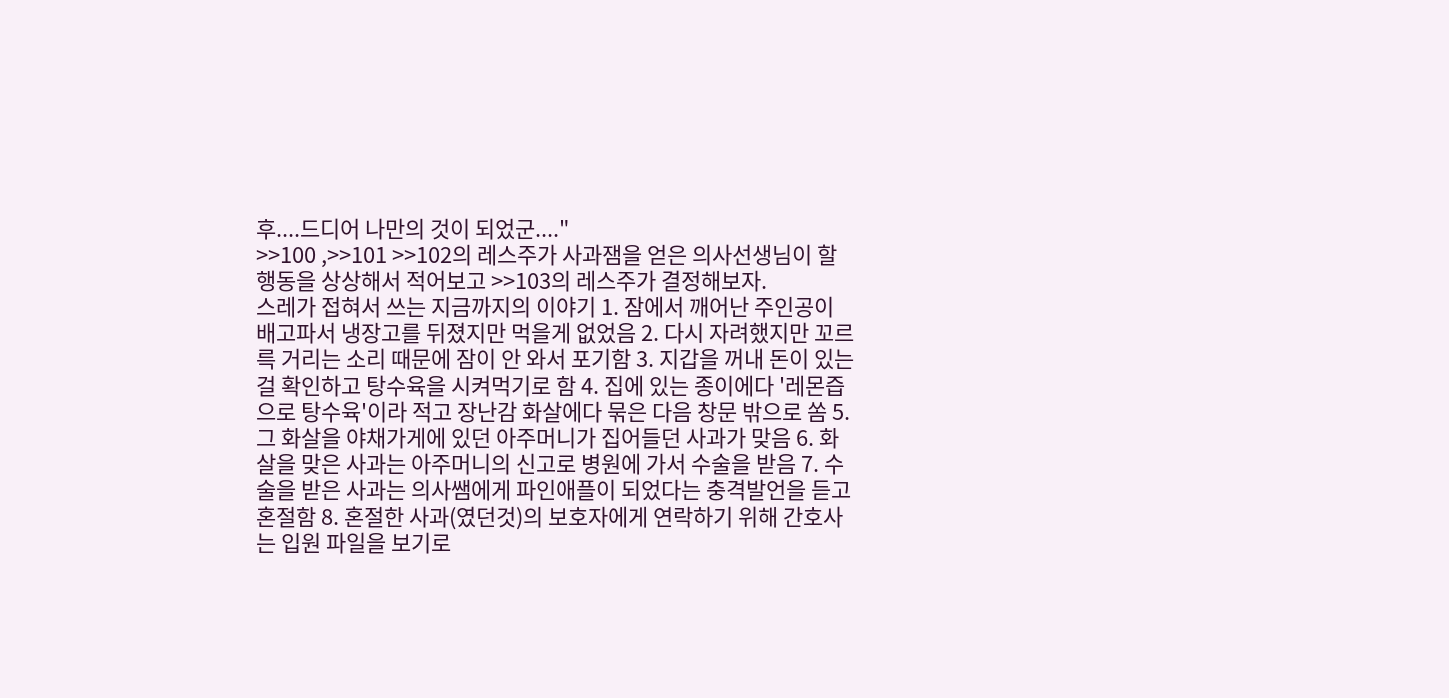후....드디어 나만의 것이 되었군...."
>>100 ,>>101 >>102의 레스주가 사과잼을 얻은 의사선생님이 할 행동을 상상해서 적어보고 >>103의 레스주가 결정해보자.
스레가 접혀서 쓰는 지금까지의 이야기 1. 잠에서 깨어난 주인공이 배고파서 냉장고를 뒤졌지만 먹을게 없었음 2. 다시 자려했지만 꼬르륵 거리는 소리 때문에 잠이 안 와서 포기함 3. 지갑을 꺼내 돈이 있는 걸 확인하고 탕수육을 시켜먹기로 함 4. 집에 있는 종이에다 '레몬즙으로 탕수육'이라 적고 장난감 화살에다 묶은 다음 창문 밖으로 쏨 5. 그 화살을 야채가게에 있던 아주머니가 집어들던 사과가 맞음 6. 화살을 맞은 사과는 아주머니의 신고로 병원에 가서 수술을 받음 7. 수술을 받은 사과는 의사쌤에게 파인애플이 되었다는 충격발언을 듣고 혼절함 8. 혼절한 사과(였던것)의 보호자에게 연락하기 위해 간호사는 입원 파일을 보기로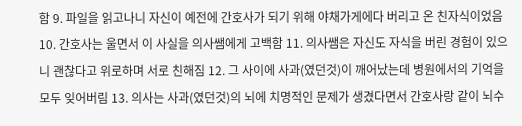함 9. 파일을 읽고나니 자신이 예전에 간호사가 되기 위해 야채가게에다 버리고 온 친자식이었음 10. 간호사는 울면서 이 사실을 의사쌤에게 고백함 11. 의사쌤은 자신도 자식을 버린 경험이 있으니 괜찮다고 위로하며 서로 친해짐 12. 그 사이에 사과(였던것)이 깨어났는데 병원에서의 기억을 모두 잊어버림 13. 의사는 사과(였던것)의 뇌에 치명적인 문제가 생겼다면서 간호사랑 같이 뇌수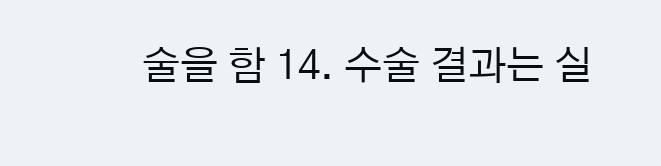술을 함 14. 수술 결과는 실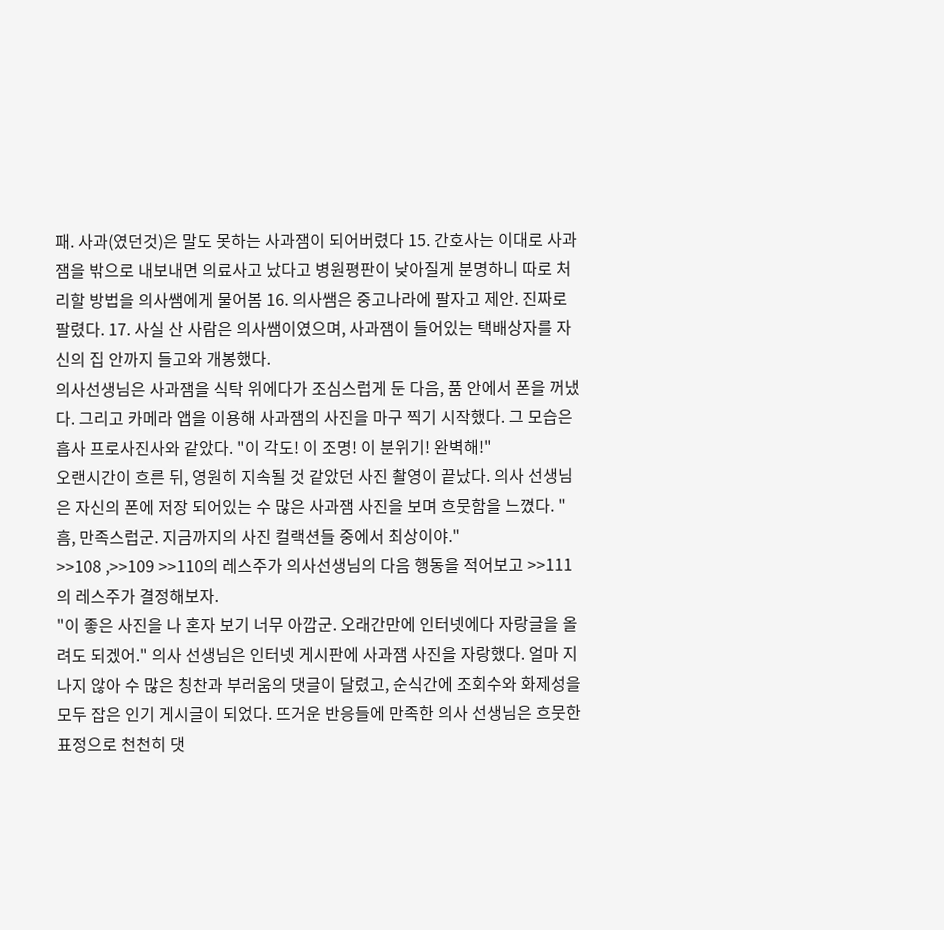패. 사과(였던것)은 말도 못하는 사과잼이 되어버렸다 15. 간호사는 이대로 사과잼을 밖으로 내보내면 의료사고 났다고 병원평판이 낮아질게 분명하니 따로 처리할 방법을 의사쌤에게 물어봄 16. 의사쌤은 중고나라에 팔자고 제안. 진짜로 팔렸다. 17. 사실 산 사람은 의사쌤이였으며, 사과잼이 들어있는 택배상자를 자신의 집 안까지 들고와 개봉했다.
의사선생님은 사과잼을 식탁 위에다가 조심스럽게 둔 다음, 품 안에서 폰을 꺼냈다. 그리고 카메라 앱을 이용해 사과잼의 사진을 마구 찍기 시작했다. 그 모습은 흡사 프로사진사와 같았다. "이 각도! 이 조명! 이 분위기! 완벽해!"
오랜시간이 흐른 뒤, 영원히 지속될 것 같았던 사진 촬영이 끝났다. 의사 선생님은 자신의 폰에 저장 되어있는 수 많은 사과잼 사진을 보며 흐뭇함을 느꼈다. "흠, 만족스럽군. 지금까지의 사진 컬랙션들 중에서 최상이야."
>>108 ,>>109 >>110의 레스주가 의사선생님의 다음 행동을 적어보고 >>111의 레스주가 결정해보자.
"이 좋은 사진을 나 혼자 보기 너무 아깝군. 오래간만에 인터넷에다 자랑글을 올려도 되겠어." 의사 선생님은 인터넷 게시판에 사과잼 사진을 자랑했다. 얼마 지나지 않아 수 많은 칭찬과 부러움의 댓글이 달렸고, 순식간에 조회수와 화제성을 모두 잡은 인기 게시글이 되었다. 뜨거운 반응들에 만족한 의사 선생님은 흐뭇한 표정으로 천천히 댓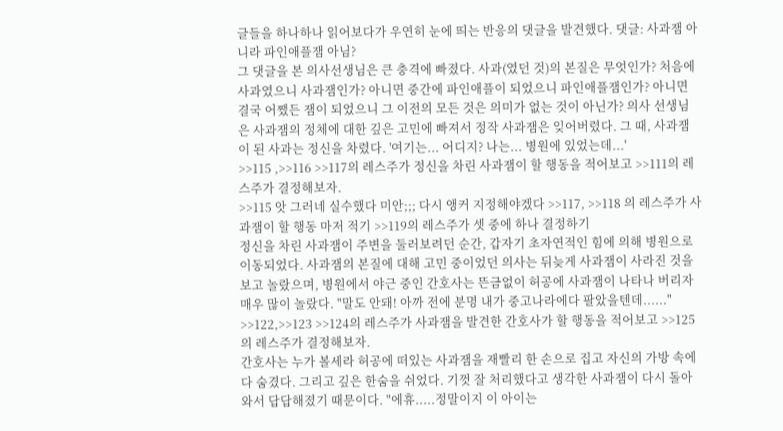글들을 하나하나 읽어보다가 우연히 눈에 띄는 반응의 댓글을 발견했다. 댓글: 사과잼 아니라 파인애플잼 아님?
그 댓글을 본 의사선생님은 큰 충격에 빠졌다. 사과(였던 것)의 본질은 무엇인가? 처음에 사과였으니 사과잼인가? 아니면 중간에 파인애플이 되었으니 파인애플잼인가? 아니면 결국 어쨌든 잼이 되었으니 그 이전의 모든 것은 의미가 없는 것이 아닌가? 의사 선생님은 사과잼의 정체에 대한 깊은 고민에 빠져서 정작 사과잼은 잊어버렸다. 그 때, 사과잼이 된 사과는 정신을 차렸다. '여기는... 어디지? 나는... 병원에 있었는데...'
>>115 ,>>116 >>117의 레스주가 정신을 차린 사과잼이 할 행동을 적어보고 >>111의 레스주가 결정해보자.
>>115 앗 그러네 실수했다 미안;;; 다시 앵커 지정해야겠다 >>117, >>118 의 레스주가 사과잼이 할 행동 마저 적기 >>119의 레스주가 셋 중에 하나 결정하기
정신을 차린 사과잼이 주변을 둘러보려던 순간, 갑자기 초자연적인 힘에 의해 병원으로 이동되었다. 사과잼의 본질에 대해 고민 중이었던 의사는 뒤늦게 사과잼이 사라진 것을 보고 놀랐으며, 병원에서 야근 중인 간호사는 뜬금없이 허공에 사과잼이 나타나 버리자 매우 많이 놀랐다. "말도 안돼! 아까 전에 분명 내가 중고나라에다 팔았을텐데......"
>>122,>>123 >>124의 레스주가 사과잼을 발견한 간호사가 할 행동을 적어보고 >>125의 레스주가 결정해보자.
간호사는 누가 볼세라 허공에 떠있는 사과잼을 재빨리 한 손으로 집고 자신의 가방 속에다 숨겼다. 그리고 깊은 한숨을 쉬었다. 기껏 잘 처리했다고 생각한 사과잼이 다시 돌아와서 답답해졌기 때문이다. "에휴.....정말이지 이 아이는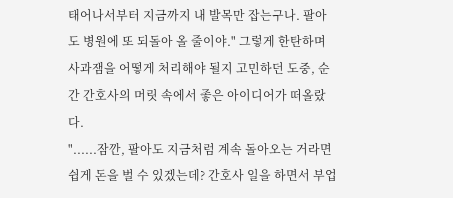태어나서부터 지금까지 내 발목만 잡는구나. 팔아도 병원에 또 되돌아 올 줄이야." 그렇게 한탄하며 사과잼을 어떻게 처리해야 될지 고민하던 도중, 순간 간호사의 머릿 속에서 좋은 아이디어가 떠올랐다.
"......잠깐, 팔아도 지금처럼 계속 돌아오는 거라면 쉽게 돈을 벌 수 있겠는데? 간호사 일을 하면서 부업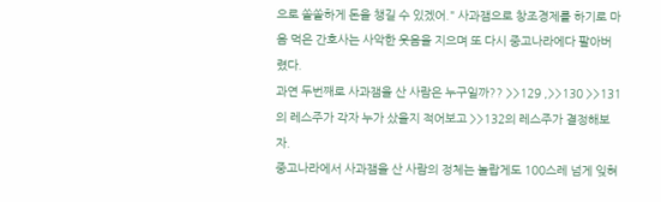으로 쏠쏠하게 돈을 챙길 수 있겠어." 사과잼으로 창조경제를 하기로 마음 먹은 간호사는 사악한 웃음을 지으며 또 다시 중고나라에다 팔아버렸다.
과연 두번째로 사과잼을 산 사람은 누구일까?? >>129 ,>>130 >>131의 레스주가 각자 누가 샀을지 적어보고 >>132의 레스주가 결정해보자.
중고나라에서 사과잼을 산 사람의 정체는 놀랍게도 100스레 넘게 잊혀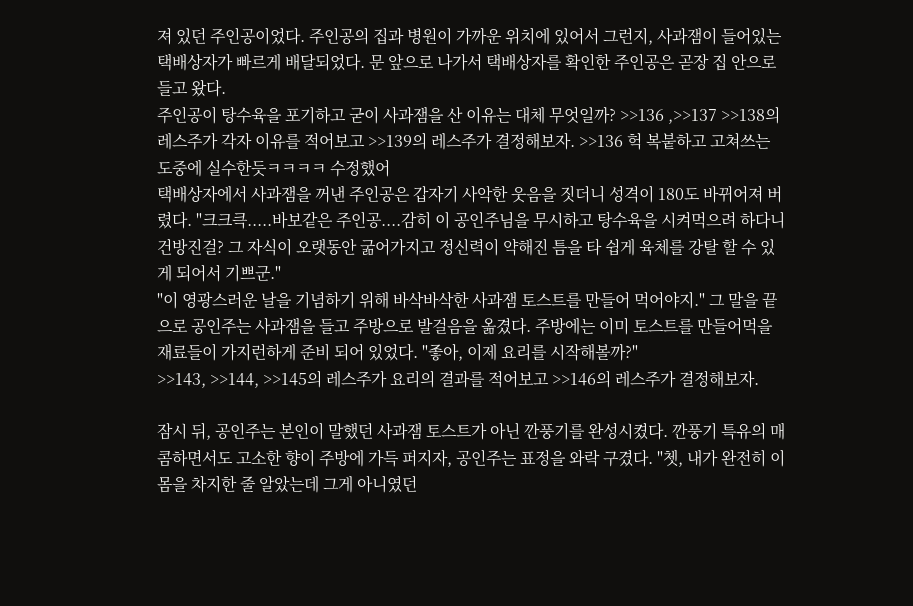져 있던 주인공이었다. 주인공의 집과 병원이 가까운 위치에 있어서 그런지, 사과잼이 들어있는 택배상자가 빠르게 배달되었다. 문 앞으로 나가서 택배상자를 확인한 주인공은 곧장 집 안으로 들고 왔다.
주인공이 탕수육을 포기하고 굳이 사과잼을 산 이유는 대체 무엇일까? >>136 ,>>137 >>138의 레스주가 각자 이유를 적어보고 >>139의 레스주가 결정해보자. >>136 헉 복붙하고 고쳐쓰는 도중에 실수한듯ㅋㅋㅋㅋ 수정했어
택배상자에서 사과잼을 꺼낸 주인공은 갑자기 사악한 웃음을 짓더니 성격이 180도 바뀌어져 버렸다. "크크큭.....바보같은 주인공....감히 이 공인주님을 무시하고 탕수육을 시켜먹으려 하다니 건방진걸? 그 자식이 오랫동안 굶어가지고 정신력이 약해진 틈을 타 쉽게 육체를 강탈 할 수 있게 되어서 기쁘군."
"이 영광스러운 날을 기념하기 위해 바삭바삭한 사과잼 토스트를 만들어 먹어야지." 그 말을 끝으로 공인주는 사과잼을 들고 주방으로 발걸음을 옮겼다. 주방에는 이미 토스트를 만들어먹을 재료들이 가지런하게 준비 되어 있었다. "좋아, 이제 요리를 시작해볼까?"
>>143, >>144, >>145의 레스주가 요리의 결과를 적어보고 >>146의 레스주가 결정해보자.

잠시 뒤, 공인주는 본인이 말했던 사과잼 토스트가 아닌 깐풍기를 완성시켰다. 깐풍기 특유의 매콤하면서도 고소한 향이 주방에 가득 퍼지자, 공인주는 표정을 와락 구겼다. "쳇, 내가 완전히 이 몸을 차지한 줄 알았는데 그게 아니였던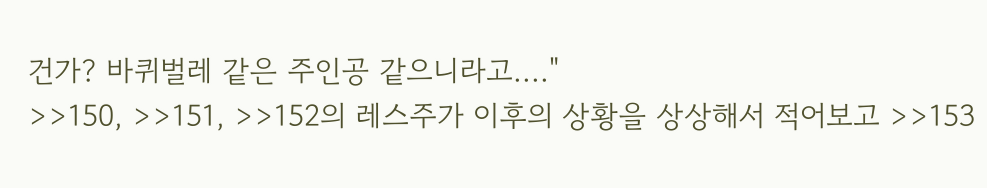건가? 바퀴벌레 같은 주인공 같으니라고...."
>>150, >>151, >>152의 레스주가 이후의 상황을 상상해서 적어보고 >>153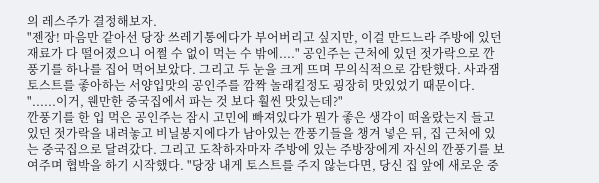의 레스주가 결정해보자.
"젠장! 마음만 같아선 당장 쓰레기통에다가 부어버리고 싶지만, 이걸 만드느라 주방에 있던 재료가 다 떨어졌으니 어쩔 수 없이 먹는 수 밖에...." 공인주는 근처에 있던 젓가락으로 깐풍기를 하나를 집어 먹어보았다. 그리고 두 눈을 크게 뜨며 무의식적으로 감탄했다. 사과잼 토스트를 좋아하는 서양입맛의 공인주를 깜짝 놀래킬정도 굉장히 맛있었기 때문이다. "......이거, 웬만한 중국집에서 파는 것 보다 훨씬 맛있는데?"
깐풍기를 한 입 먹은 공인주는 잠시 고민에 빠져있다가 뭔가 좋은 생각이 떠올랐는지 들고 있던 젓가락을 내려놓고 비닐봉지에다가 남아있는 깐풍기들을 챙겨 넣은 뒤, 집 근처에 있는 중국집으로 달려갔다. 그리고 도착하자마자 주방에 있는 주방장에게 자신의 깐풍기를 보여주며 협박을 하기 시작했다. "당장 내게 토스트를 주지 않는다면, 당신 집 앞에 새로운 중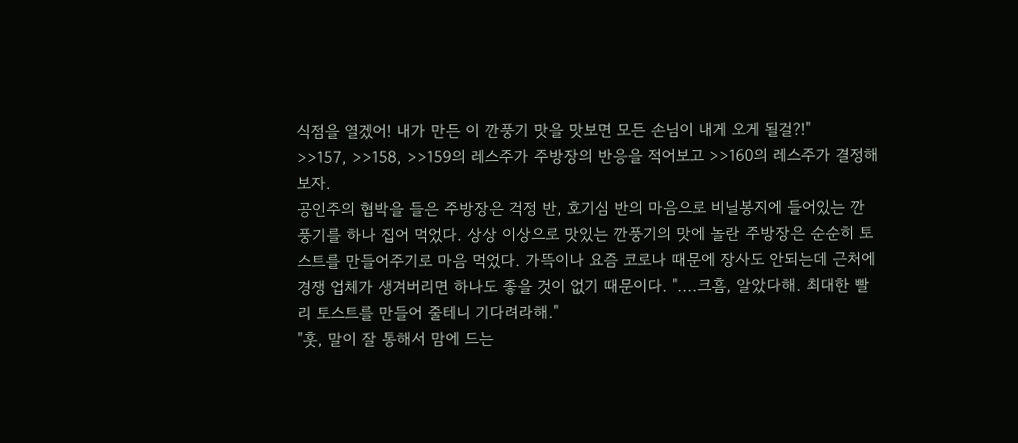식점을 열겠어! 내가 만든 이 깐풍기 맛을 맛보면 모든 손님이 내게 오게 될걸?!"
>>157, >>158, >>159의 레스주가 주방장의 반응을 적어보고 >>160의 레스주가 결정해보자.
공인주의 협박을 들은 주방장은 걱정 반, 호기심 반의 마음으로 비닐봉지에 들어있는 깐풍기를 하나 집어 먹었다. 상상 이상으로 맛있는 깐풍기의 맛에 놀란 주방장은 순순히 토스트를 만들어주기로 마음 먹었다. 가뜩이나 요즘 코로나 때문에 장사도 안되는데 근처에 경쟁 업체가 생겨버리면 하나도 좋을 것이 없기 때문이다. "....크흠, 알았다해. 최대한 빨리 토스트를 만들어 줄테니 기다려라해."
"훗, 말이 잘 통해서 맘에 드는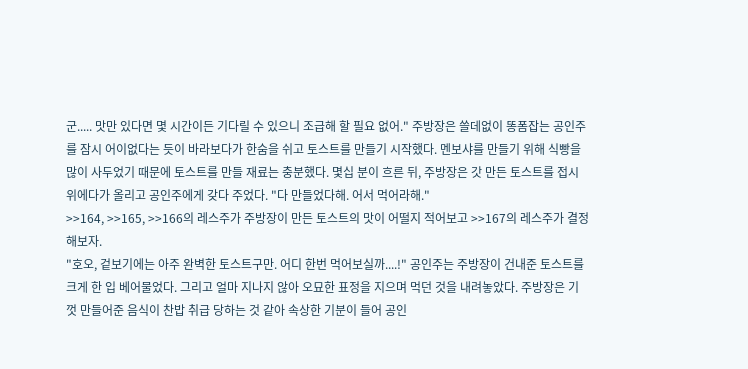군..... 맛만 있다면 몇 시간이든 기다릴 수 있으니 조급해 할 필요 없어." 주방장은 쓸데없이 똥폼잡는 공인주를 잠시 어이없다는 듯이 바라보다가 한숨을 쉬고 토스트를 만들기 시작했다. 멘보샤를 만들기 위해 식빵을 많이 사두었기 때문에 토스트를 만들 재료는 충분했다. 몇십 분이 흐른 뒤, 주방장은 갓 만든 토스트를 접시 위에다가 올리고 공인주에게 갖다 주었다. "다 만들었다해. 어서 먹어라해."
>>164, >>165, >>166의 레스주가 주방장이 만든 토스트의 맛이 어떨지 적어보고 >>167의 레스주가 결정해보자.
"호오, 겉보기에는 아주 완벽한 토스트구만. 어디 한번 먹어보실까....!" 공인주는 주방장이 건내준 토스트를 크게 한 입 베어물었다. 그리고 얼마 지나지 않아 오묘한 표정을 지으며 먹던 것을 내려놓았다. 주방장은 기껏 만들어준 음식이 찬밥 취급 당하는 것 같아 속상한 기분이 들어 공인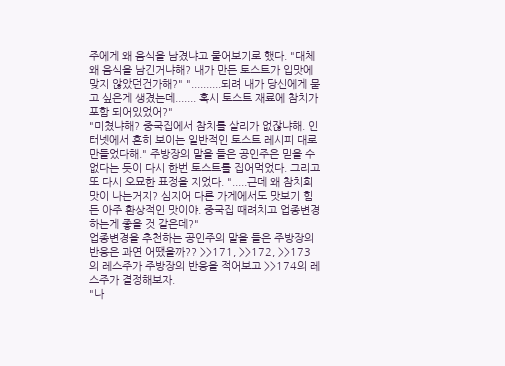주에게 왜 음식을 남겼냐고 물어보기로 했다. "대체 왜 음식을 남긴거냐해? 내가 만든 토스트가 입맛에 맞지 않았던건가해?" "..........되려 내가 당신에게 묻고 싶은게 생겼는데....... 혹시 토스트 재료에 참치가 포함 되어있었어?"
"미쳤냐해? 중국집에서 참치를 살리가 없잖냐해. 인터넷에서 흔히 보이는 일반적인 토스트 레시피 대로 만들었다해." 주방장의 말을 들은 공인주은 믿을 수 없다는 듯이 다시 한번 토스트를 집어먹었다. 그리고 또 다시 오묘한 표정을 지었다. ".....근데 왜 참치회 맛이 나는거지? 심지어 다른 가게에서도 맛보기 힘든 아주 환상적인 맛이야. 중국집 때려치고 업종변경 하는게 좋을 것 같은데?"
업종변경을 추천하는 공인주의 말을 들은 주방장의 반응은 과연 어땠을까?? >>171, >>172, >>173의 레스주가 주방장의 반응을 적어보고 >>174의 레스주가 결정해보자.
"나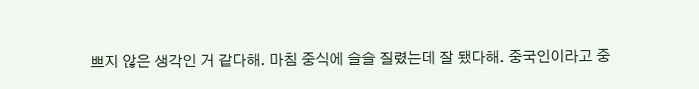쁘지 않은 생각인 거 같다해. 마침 중식에 슬슬 질렸는데 잘 됐다해. 중국인이라고 중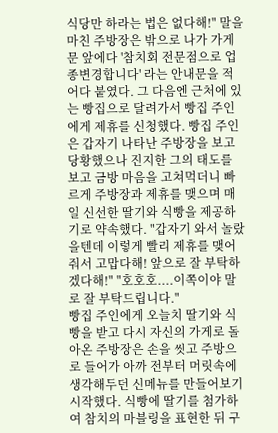식당만 하라는 법은 없다해!" 말을 마친 주방장은 밖으로 나가 가게 문 앞에다 '참치회 전문점으로 업종변경합니다' 라는 안내문을 적어다 붙였다. 그 다음엔 근처에 있는 빵집으로 달려가서 빵집 주인에게 제휴를 신청했다. 빵집 주인은 갑자기 나타난 주방장을 보고 당황했으나 진지한 그의 태도를 보고 금방 마음을 고쳐먹더니 빠르게 주방장과 제휴를 맺으며 매일 신선한 딸기와 식빵을 제공하기로 약속했다. "갑자기 와서 놀랐을텐데 이렇게 빨리 제휴를 맺어줘서 고맙다해! 앞으로 잘 부탁하겠다해!" "호호호....이쪽이야 말로 잘 부탁드립니다."
빵집 주인에게 오늘치 딸기와 식빵을 받고 다시 자신의 가게로 돌아온 주방장은 손을 씻고 주방으로 들어가 아까 전부터 머릿속에 생각해두던 신메뉴를 만들어보기 시작했다. 식빵에 딸기를 첨가하여 참치의 마블링을 표현한 뒤 구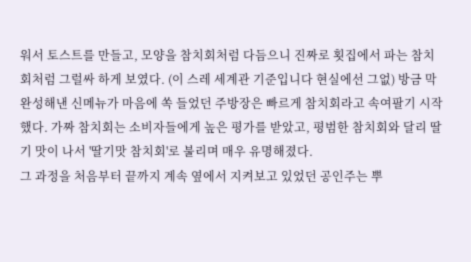워서 토스트를 만들고, 모양을 참치회처럼 다듬으니 진짜로 횟집에서 파는 참치회처럼 그럴싸 하게 보였다. (이 스레 세계관 기준입니다 현실에선 그없) 방금 막 완성해낸 신메뉴가 마음에 쏙 들었던 주방장은 빠르게 참치회라고 속여팔기 시작했다. 가짜 참치회는 소비자들에게 높은 평가를 받았고, 평범한 참치회와 달리 딸기 맛이 나서 '딸기맛 참치회'로 불리며 매우 유명해졌다.
그 과정을 처음부터 끝까지 계속 옆에서 지켜보고 있었던 공인주는 뿌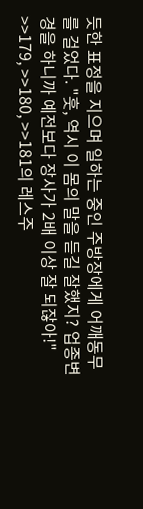듯한 표정을 지으며 일하는 중인 주방장에게 어깨동무를 걸었다. "훗, 역시 이 몸의 말을 듣길 잘했지? 업종변경을 하니까 예전보다 장사가 2배 이상 잘 되잖아!"
>>179, >>180, >>181의 레스주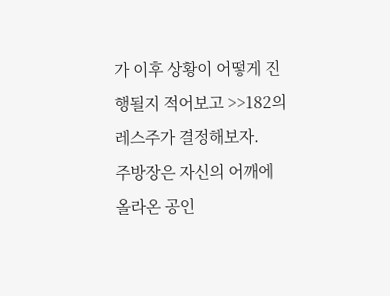가 이후 상황이 어떻게 진행될지 적어보고 >>182의 레스주가 결정해보자.
주방장은 자신의 어깨에 올라온 공인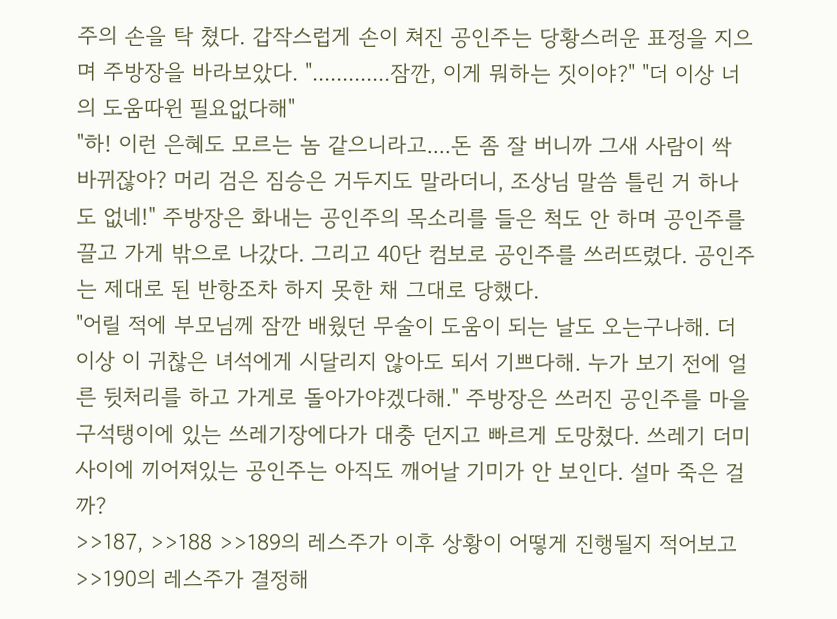주의 손을 탁 쳤다. 갑작스럽게 손이 쳐진 공인주는 당황스러운 표정을 지으며 주방장을 바라보았다. ".............잠깐, 이게 뭐하는 짓이야?" "더 이상 너의 도움따윈 필요없다해"
"하! 이런 은혜도 모르는 놈 같으니라고....돈 좀 잘 버니까 그새 사람이 싹 바뀌잖아? 머리 검은 짐승은 거두지도 말라더니, 조상님 말씀 틀린 거 하나도 없네!" 주방장은 화내는 공인주의 목소리를 들은 척도 안 하며 공인주를 끌고 가게 밖으로 나갔다. 그리고 40단 컴보로 공인주를 쓰러뜨렸다. 공인주는 제대로 된 반항조차 하지 못한 채 그대로 당했다.
"어릴 적에 부모님께 잠깐 배웠던 무술이 도움이 되는 날도 오는구나해. 더 이상 이 귀찮은 녀석에게 시달리지 않아도 되서 기쁘다해. 누가 보기 전에 얼른 뒷처리를 하고 가게로 돌아가야겠다해." 주방장은 쓰러진 공인주를 마을 구석탱이에 있는 쓰레기장에다가 대충 던지고 빠르게 도망쳤다. 쓰레기 더미 사이에 끼어져있는 공인주는 아직도 깨어날 기미가 안 보인다. 설마 죽은 걸까?
>>187, >>188 >>189의 레스주가 이후 상황이 어떻게 진행될지 적어보고 >>190의 레스주가 결정해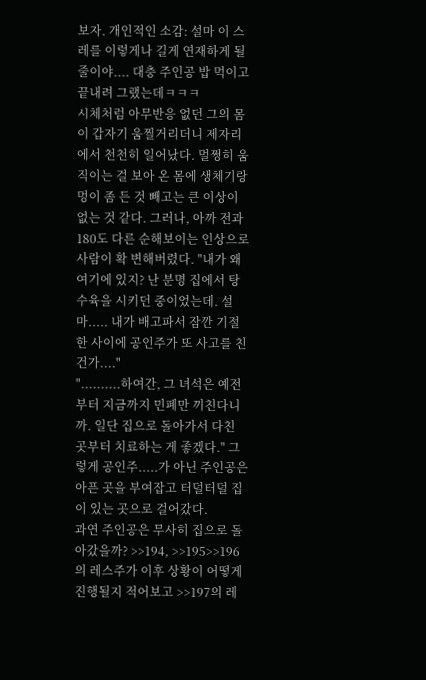보자. 개인적인 소감: 설마 이 스레를 이렇게나 길게 연재하게 될 줄이야.... 대충 주인공 밥 먹이고 끝내려 그랬는데ㅋㅋㅋ
시체처럼 아무반응 없던 그의 몸이 갑자기 움찔거리더니 제자리에서 천천히 일어났다. 멀쩡히 움직이는 걸 보아 온 몸에 생체기랑 멍이 좀 든 것 빼고는 큰 이상이 없는 것 같다. 그러나, 아까 전과 180도 다른 순해보이는 인상으로 사람이 확 변해버렸다. "내가 왜 여기에 있지? 난 분명 집에서 탕수육을 시키던 중이었는데. 설마..... 내가 배고파서 잠깐 기절한 사이에 공인주가 또 사고를 친건가...."
"..........하여간, 그 녀석은 예전부터 지금까지 민폐만 끼친다니까. 일단 집으로 돌아가서 다친 곳부터 치료하는 게 좋겠다." 그렇게 공인주.....가 아닌 주인공은 아픈 곳을 부여잡고 터덜터덜 집이 있는 곳으로 걸어갔다.
과연 주인공은 무사히 집으로 돌아갔을까? >>194, >>195>>196의 레스주가 이후 상황이 어떻게 진행될지 적어보고 >>197의 레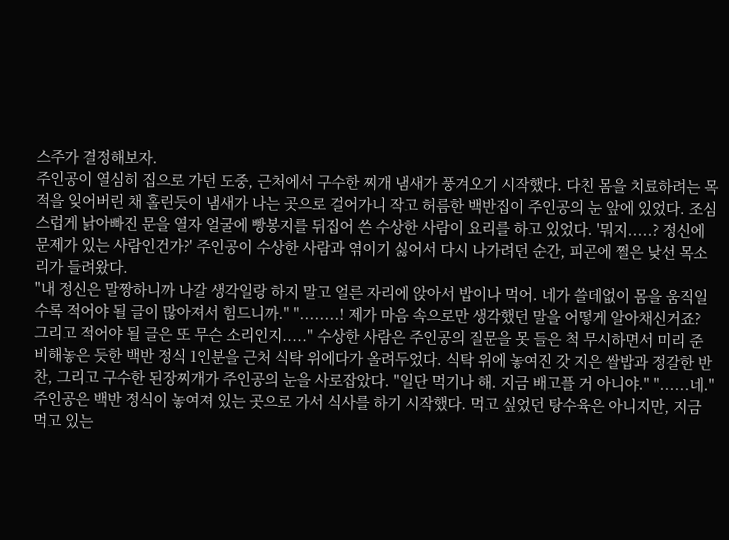스주가 결정해보자.
주인공이 열심히 집으로 가던 도중, 근처에서 구수한 찌개 냄새가 풍겨오기 시작했다. 다친 몸을 치료하려는 목적을 잊어버린 채 홀린듯이 냄새가 나는 곳으로 걸어가니 작고 허름한 백반집이 주인공의 눈 앞에 있었다. 조심스럽게 낡아빠진 문을 열자 얼굴에 빵봉지를 뒤집어 쓴 수상한 사람이 요리를 하고 있었다. '뭐지.....? 정신에 문제가 있는 사람인건가?' 주인공이 수상한 사람과 엮이기 싫어서 다시 나가려던 순간, 피곤에 쩔은 낮선 목소리가 들려왔다.
"내 정신은 말짱하니까 나갈 생각일랑 하지 말고 얼른 자리에 앉아서 밥이나 먹어. 네가 쓸데없이 몸을 움직일 수록 적어야 될 글이 많아져서 힘드니까." "........! 제가 마음 속으로만 생각했던 말을 어떻게 알아채신거죠? 그리고 적어야 될 글은 또 무슨 소리인지....." 수상한 사람은 주인공의 질문을 못 들은 척 무시하면서 미리 준비해놓은 듯한 백반 정식 1인분을 근처 식탁 위에다가 올려두었다. 식탁 위에 놓여진 갓 지은 쌀밥과 정갈한 반찬, 그리고 구수한 된장찌개가 주인공의 눈을 사로잡았다. "일단 먹기나 해. 지금 배고플 거 아니야." "......네."
주인공은 백반 정식이 놓여져 있는 곳으로 가서 식사를 하기 시작했다. 먹고 싶었던 탕수육은 아니지만, 지금 먹고 있는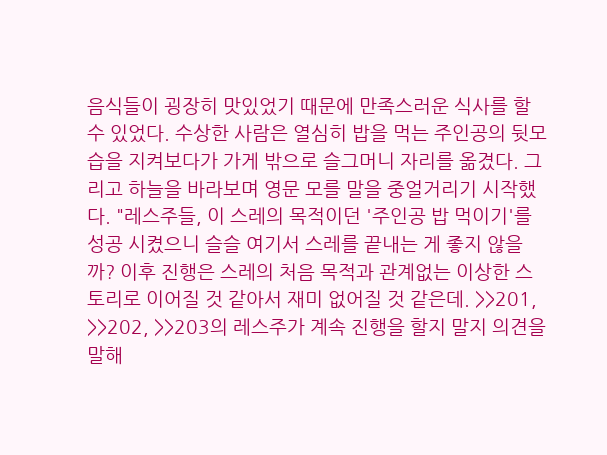음식들이 굉장히 맛있었기 때문에 만족스러운 식사를 할 수 있었다. 수상한 사람은 열심히 밥을 먹는 주인공의 뒷모습을 지켜보다가 가게 밖으로 슬그머니 자리를 옮겼다. 그리고 하늘을 바라보며 영문 모를 말을 중얼거리기 시작했다. "레스주들, 이 스레의 목적이던 '주인공 밥 먹이기'를 성공 시켰으니 슬슬 여기서 스레를 끝내는 게 좋지 않을까? 이후 진행은 스레의 처음 목적과 관계없는 이상한 스토리로 이어질 것 같아서 재미 없어질 것 같은데. >>201, >>202, >>203의 레스주가 계속 진행을 할지 말지 의견을 말해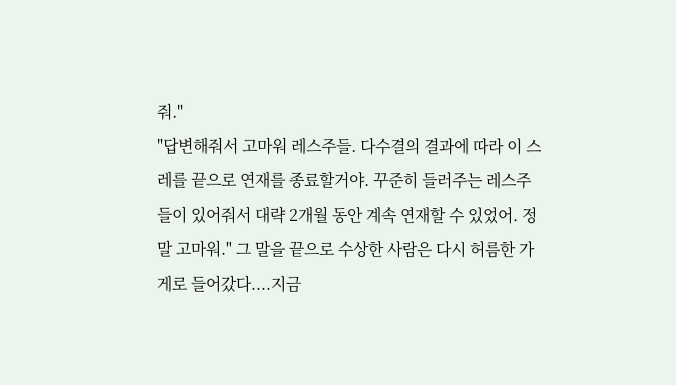줘."
"답변해줘서 고마워 레스주들. 다수결의 결과에 따라 이 스레를 끝으로 연재를 종료할거야. 꾸준히 들러주는 레스주들이 있어줘서 대략 2개월 동안 계속 연재할 수 있었어. 정말 고마워." 그 말을 끝으로 수상한 사람은 다시 허름한 가게로 들어갔다....지금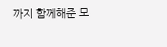까지 함께해준 모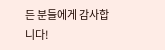든 분들에게 감사합니다!